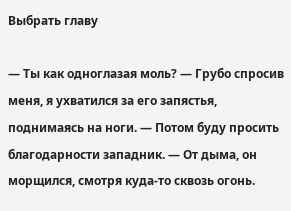Выбрать главу

— Ты как одноглазая моль? — Грубо спросив меня, я ухватился за его запястья, поднимаясь на ноги. — Потом буду просить благодарности западник. — От дыма, он морщился, смотря куда-то сквозь огонь.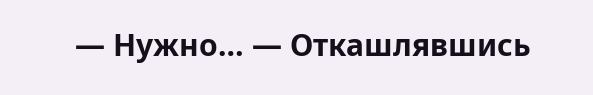— Нужно… — Откашлявшись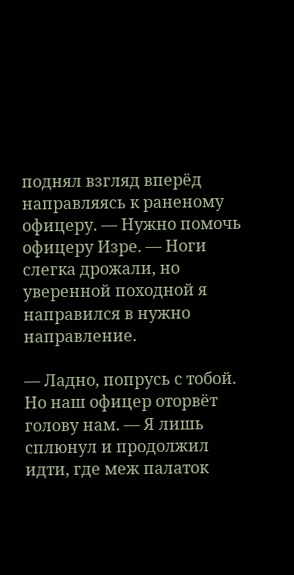поднял взгляд вперёд направляясь к раненому офицеру. — Нужно помочь офицеру Изре. — Ноги слегка дрожали, но уверенной походной я направился в нужно направление.

— Ладно, попрусь с тобой. Но наш офицер оторвёт голову нам. — Я лишь сплюнул и продолжил идти, где меж палаток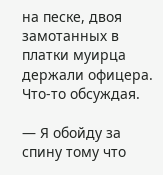на песке, двоя замотанных в платки муирца держали офицера. Что-то обсуждая.

— Я обойду за спину тому что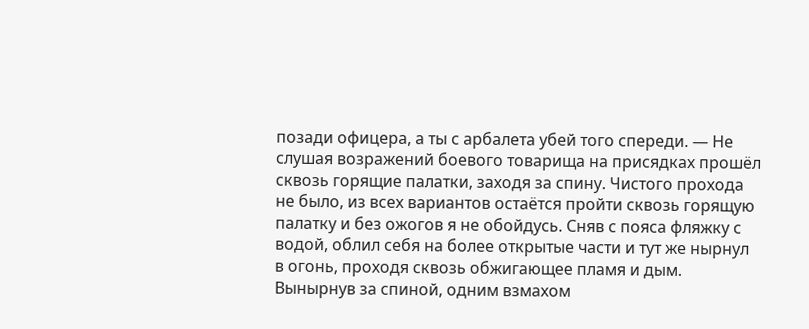позади офицера, а ты с арбалета убей того спереди. — Не слушая возражений боевого товарища на присядках прошёл сквозь горящие палатки, заходя за спину. Чистого прохода не было, из всех вариантов остаётся пройти сквозь горящую палатку и без ожогов я не обойдусь. Сняв с пояса фляжку с водой, облил себя на более открытые части и тут же нырнул в огонь, проходя сквозь обжигающее пламя и дым. Вынырнув за спиной, одним взмахом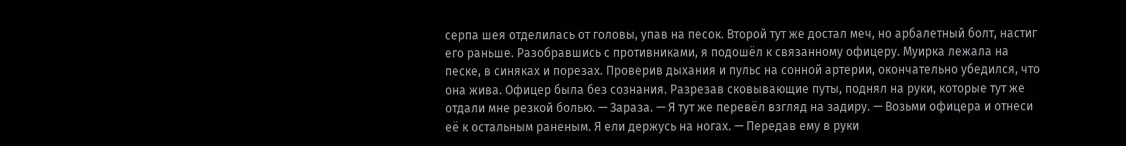серпа шея отделилась от головы, упав на песок. Второй тут же достал меч, но арбалетный болт, настиг его раньше. Разобравшись с противниками, я подошёл к связанному офицеру. Муирка лежала на песке, в синяках и порезах. Проверив дыхания и пульс на сонной артерии, окончательно убедился, что она жива. Офицер была без сознания. Разрезав сковывающие путы, поднял на руки, которые тут же отдали мне резкой болью. — Зараза. — Я тут же перевёл взгляд на задиру. — Возьми офицера и отнеси её к остальным раненым. Я ели держусь на ногах. — Передав ему в руки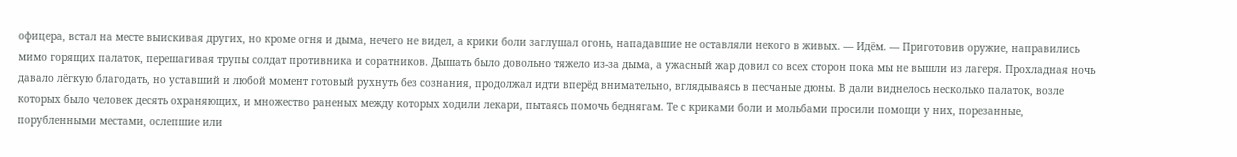офицера, встал на месте выискивая других, но кроме огня и дыма, нечего не видел, а крики боли заглушал огонь, нападавшие не оставляли некого в живых. — Идём. — Приготовив оружие, направились мимо горящих палаток, перешагивая трупы солдат противника и соратников. Дышать было довольно тяжело из-за дыма, а ужасный жар довил со всех сторон пока мы не вышли из лагеря. Прохладная ночь давало лёгкую благодать, но уставший и любой момент готовый рухнуть без сознания, продолжал идти вперёд внимательно, вглядываясь в песчаные дюны. В дали виднелось несколько палаток, возле которых было человек десять охраняющих, и множество раненых между которых ходили лекари, пытаясь помочь беднягам. Те с криками боли и мольбами просили помощи у них, порезанные, порубленными местами, ослепшие или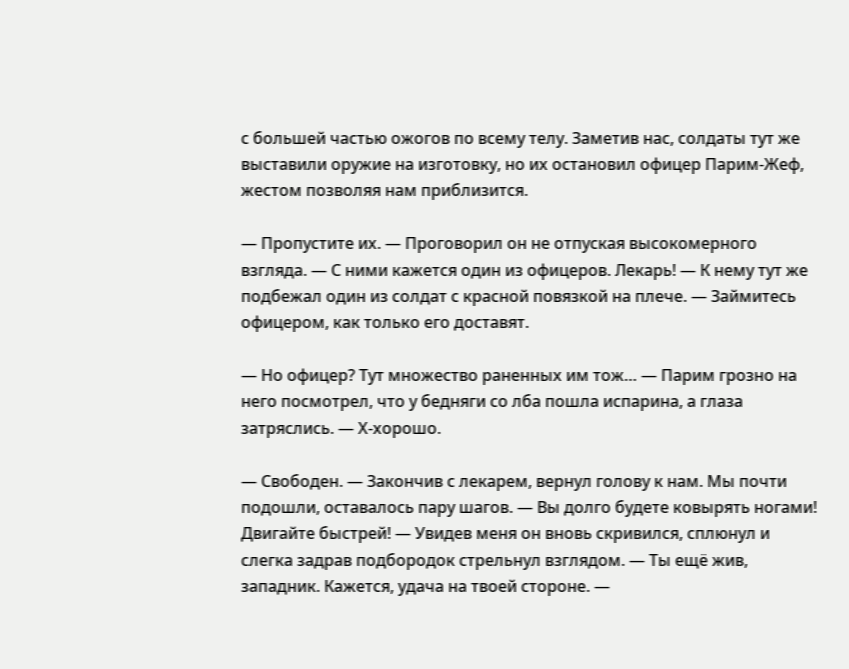с большей частью ожогов по всему телу. Заметив нас, солдаты тут же выставили оружие на изготовку, но их остановил офицер Парим-Жеф, жестом позволяя нам приблизится.

— Пропустите их. — Проговорил он не отпуская высокомерного взгляда. — С ними кажется один из офицеров. Лекарь! — К нему тут же подбежал один из солдат с красной повязкой на плече. — Займитесь офицером, как только его доставят.

— Но офицер? Тут множество раненных им тож… — Парим грозно на него посмотрел, что у бедняги со лба пошла испарина, а глаза затряслись. — Х-хорошо.

— Свободен. — Закончив с лекарем, вернул голову к нам. Мы почти подошли, оставалось пару шагов. — Вы долго будете ковырять ногами! Двигайте быстрей! — Увидев меня он вновь скривился, сплюнул и слегка задрав подбородок стрельнул взглядом. — Ты ещё жив, западник. Кажется, удача на твоей стороне. —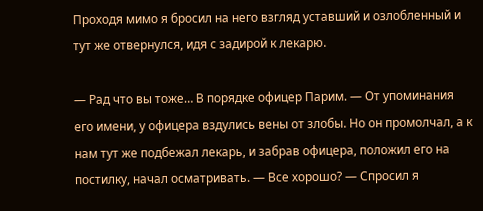Проходя мимо я бросил на него взгляд уставший и озлобленный и тут же отвернулся, идя с задирой к лекарю.

— Рад что вы тоже… В порядке офицер Парим. — От упоминания его имени, у офицера вздулись вены от злобы. Но он промолчал, а к нам тут же подбежал лекарь, и забрав офицера, положил его на постилку, начал осматривать. — Все хорошо? — Спросил я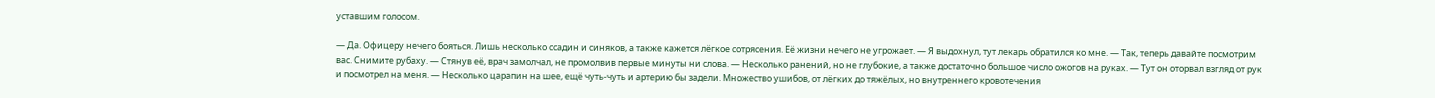уставшим голосом.

— Да. Офицеру нечего бояться. Лишь несколько ссадин и синяков, а также кажется лёгкое сотрясения. Её жизни нечего не угрожает. — Я выдохнул, тут лекарь обратился ко мне. — Так, теперь давайте посмотрим вас. Снимите рубаху. — Стянув её, врач замолчал, не промолвив первые минуты ни слова. — Несколько ранений, но не глубокие, а также достаточно большое число ожогов на руках. — Тут он оторвал взгляд от рук и посмотрел на меня. — Несколько царапин на шее, ещё чуть-чуть и артерию бы задели. Множество ушибов, от лёгких до тяжёлых, но внутреннего кровотечения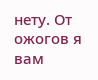нету. От ожогов я вам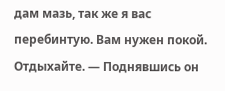дам мазь, так же я вас перебинтую. Вам нужен покой. Отдыхайте. — Поднявшись он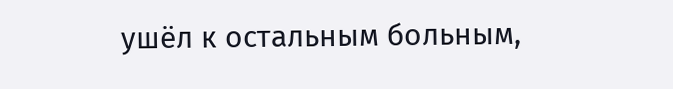ушёл к остальным больным,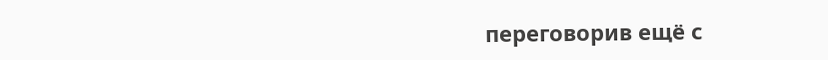переговорив ещё с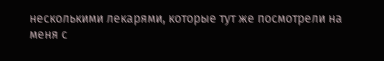несколькими лекарями, которые тут же посмотрели на меня с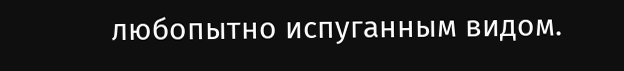любопытно испуганным видом.